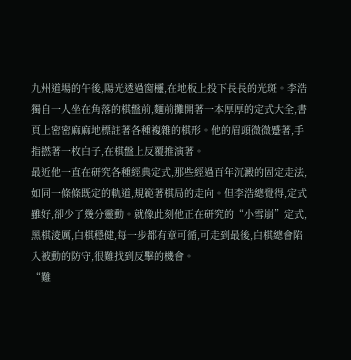九州道場的午後,陽光透過窗欞,在地板上投下長長的光斑。李浩獨自一人坐在角落的棋盤前,麵前攤開著一本厚厚的定式大全,書頁上密密麻麻地標註著各種複雜的棋形。他的眉頭微微蹙著,手指撚著一枚白子,在棋盤上反覆推演著。
最近他一直在研究各種經典定式,那些經過百年沉澱的固定走法,如同一條條既定的軌道,規範著棋局的走向。但李浩總覺得,定式雖好,卻少了幾分靈動。就像此刻他正在研究的“小雪崩”定式,黑棋淩厲,白棋穩健,每一步都有章可循,可走到最後,白棋總會陷入被動的防守,很難找到反擊的機會。
“難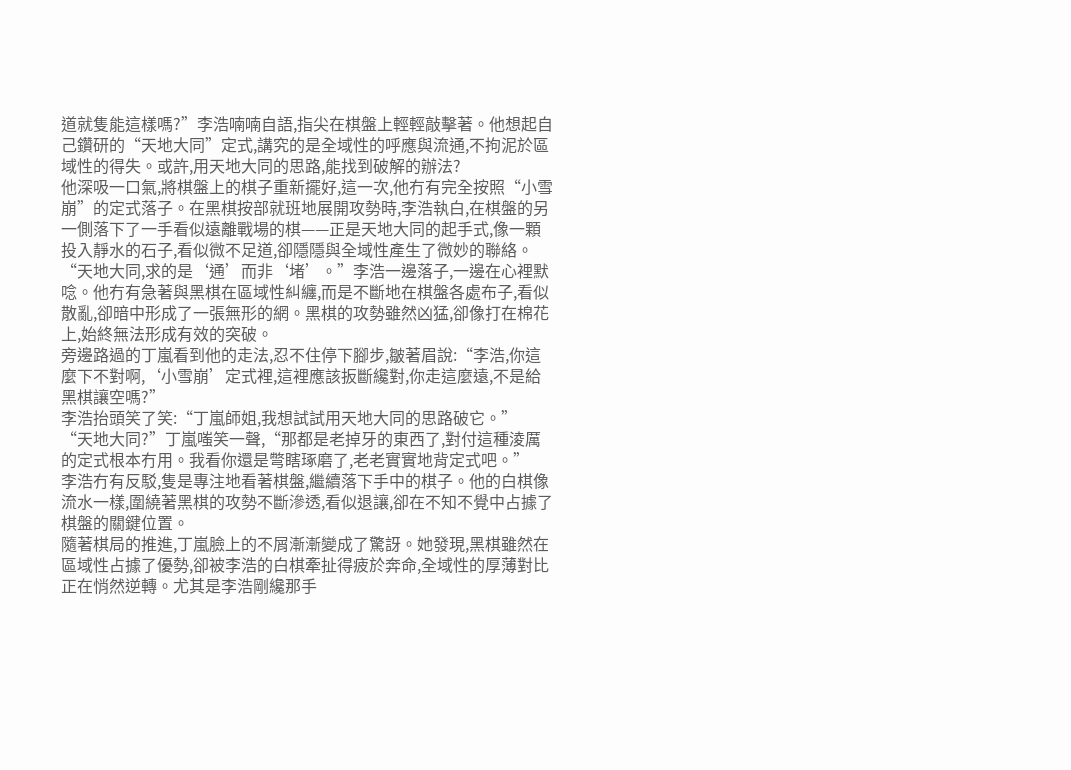道就隻能這樣嗎?”李浩喃喃自語,指尖在棋盤上輕輕敲擊著。他想起自己鑽研的“天地大同”定式,講究的是全域性的呼應與流通,不拘泥於區域性的得失。或許,用天地大同的思路,能找到破解的辦法?
他深吸一口氣,將棋盤上的棋子重新擺好,這一次,他冇有完全按照“小雪崩”的定式落子。在黑棋按部就班地展開攻勢時,李浩執白,在棋盤的另一側落下了一手看似遠離戰場的棋——正是天地大同的起手式,像一顆投入靜水的石子,看似微不足道,卻隱隱與全域性產生了微妙的聯絡。
“天地大同,求的是‘通’而非‘堵’。”李浩一邊落子,一邊在心裡默唸。他冇有急著與黑棋在區域性糾纏,而是不斷地在棋盤各處布子,看似散亂,卻暗中形成了一張無形的網。黑棋的攻勢雖然凶猛,卻像打在棉花上,始終無法形成有效的突破。
旁邊路過的丁嵐看到他的走法,忍不住停下腳步,皺著眉說:“李浩,你這麼下不對啊,‘小雪崩’定式裡,這裡應該扳斷纔對,你走這麼遠,不是給黑棋讓空嗎?”
李浩抬頭笑了笑:“丁嵐師姐,我想試試用天地大同的思路破它。”
“天地大同?”丁嵐嗤笑一聲,“那都是老掉牙的東西了,對付這種淩厲的定式根本冇用。我看你還是彆瞎琢磨了,老老實實地背定式吧。”
李浩冇有反駁,隻是專注地看著棋盤,繼續落下手中的棋子。他的白棋像流水一樣,圍繞著黑棋的攻勢不斷滲透,看似退讓,卻在不知不覺中占據了棋盤的關鍵位置。
隨著棋局的推進,丁嵐臉上的不屑漸漸變成了驚訝。她發現,黑棋雖然在區域性占據了優勢,卻被李浩的白棋牽扯得疲於奔命,全域性的厚薄對比正在悄然逆轉。尤其是李浩剛纔那手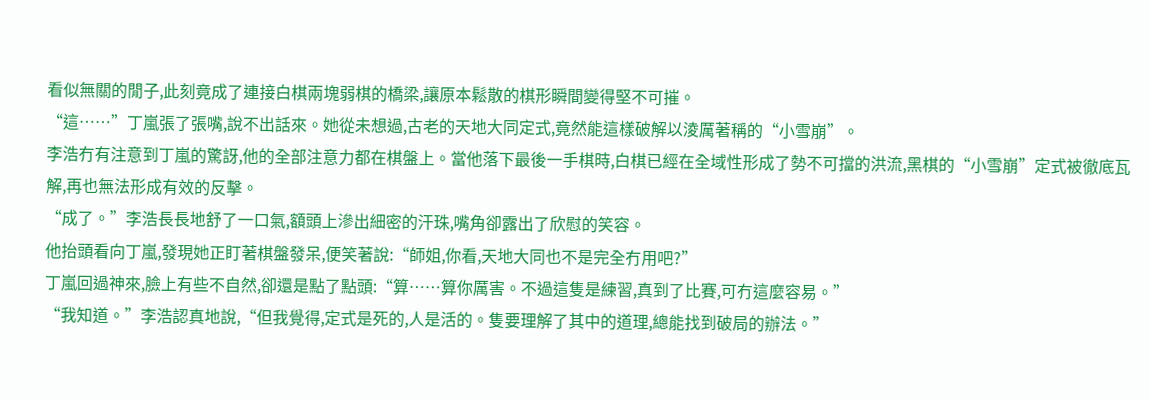看似無關的閒子,此刻竟成了連接白棋兩塊弱棋的橋梁,讓原本鬆散的棋形瞬間變得堅不可摧。
“這……”丁嵐張了張嘴,說不出話來。她從未想過,古老的天地大同定式,竟然能這樣破解以淩厲著稱的“小雪崩”。
李浩冇有注意到丁嵐的驚訝,他的全部注意力都在棋盤上。當他落下最後一手棋時,白棋已經在全域性形成了勢不可擋的洪流,黑棋的“小雪崩”定式被徹底瓦解,再也無法形成有效的反擊。
“成了。”李浩長長地舒了一口氣,額頭上滲出細密的汗珠,嘴角卻露出了欣慰的笑容。
他抬頭看向丁嵐,發現她正盯著棋盤發呆,便笑著說:“師姐,你看,天地大同也不是完全冇用吧?”
丁嵐回過神來,臉上有些不自然,卻還是點了點頭:“算……算你厲害。不過這隻是練習,真到了比賽,可冇這麼容易。”
“我知道。”李浩認真地說,“但我覺得,定式是死的,人是活的。隻要理解了其中的道理,總能找到破局的辦法。”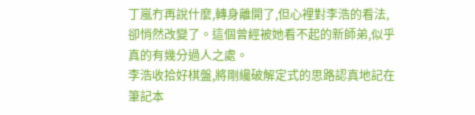丁嵐冇再說什麼,轉身離開了,但心裡對李浩的看法,卻悄然改變了。這個曾經被她看不起的新師弟,似乎真的有幾分過人之處。
李浩收拾好棋盤,將剛纔破解定式的思路認真地記在筆記本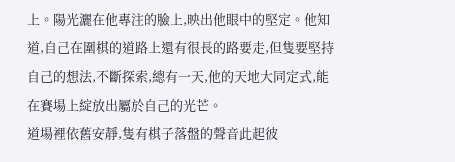上。陽光灑在他專注的臉上,映出他眼中的堅定。他知道,自己在圍棋的道路上還有很長的路要走,但隻要堅持自己的想法,不斷探索,總有一天,他的天地大同定式,能在賽場上綻放出屬於自己的光芒。
道場裡依舊安靜,隻有棋子落盤的聲音此起彼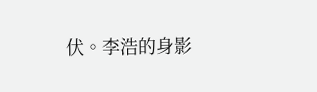伏。李浩的身影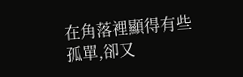在角落裡顯得有些孤單,卻又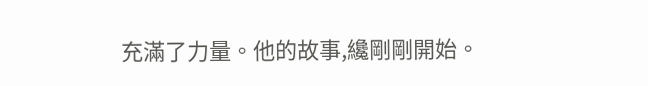充滿了力量。他的故事,纔剛剛開始。